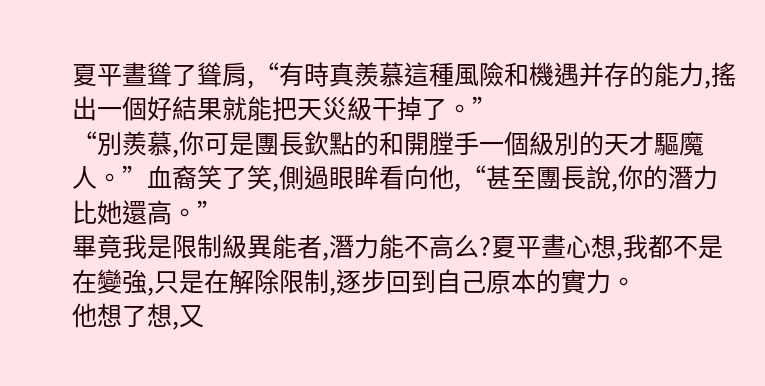夏平晝聳了聳肩,“有時真羨慕這種風險和機遇并存的能力,搖出一個好結果就能把天災級干掉了。”
“別羨慕,你可是團長欽點的和開膛手一個級別的天才驅魔人。”血裔笑了笑,側過眼眸看向他,“甚至團長說,你的潛力比她還高。”
畢竟我是限制級異能者,潛力能不高么?夏平晝心想,我都不是在變強,只是在解除限制,逐步回到自己原本的實力。
他想了想,又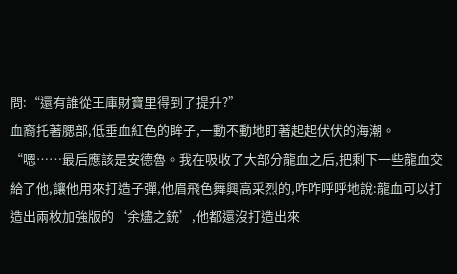問:“還有誰從王庫財寶里得到了提升?”
血裔托著腮部,低垂血紅色的眸子,一動不動地盯著起起伏伏的海潮。
“嗯……最后應該是安德魯。我在吸收了大部分龍血之后,把剩下一些龍血交給了他,讓他用來打造子彈,他眉飛色舞興高采烈的,咋咋呼呼地說:龍血可以打造出兩枚加強版的‘余燼之銃’,他都還沒打造出來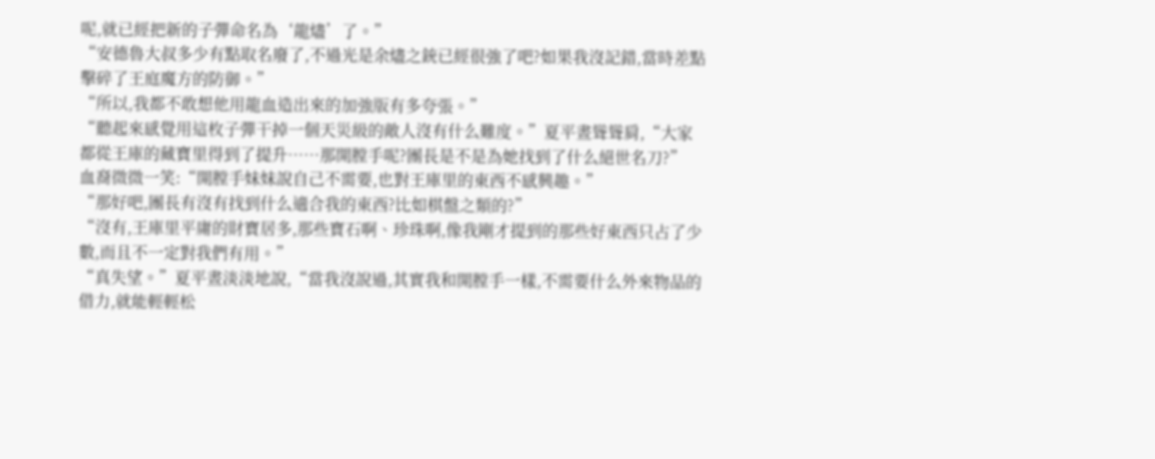呢,就已經把新的子彈命名為‘龍燼’了。”
“安德魯大叔多少有點取名廢了,不過光是余燼之銃已經很強了吧?如果我沒記錯,當時差點擊碎了王庭魔方的防御。”
“所以,我都不敢想他用龍血造出來的加強版有多夸張。”
“聽起來感覺用這枚子彈干掉一個天災級的敵人沒有什么難度。”夏平晝聳聳肩,“大家都從王庫的藏寶里得到了提升……那開膛手呢?團長是不是為她找到了什么絕世名刀?”
血裔微微一笑:“開膛手妹妹說自己不需要,也對王庫里的東西不感興趣。”
“那好吧,團長有沒有找到什么適合我的東西?比如棋盤之類的?”
“沒有,王庫里平庸的財寶居多,那些寶石啊、珍珠啊,像我剛才提到的那些好東西只占了少數,而且不一定對我們有用。”
“真失望。”夏平晝淡淡地說,“當我沒說過,其實我和開膛手一樣,不需要什么外來物品的借力,就能輕輕松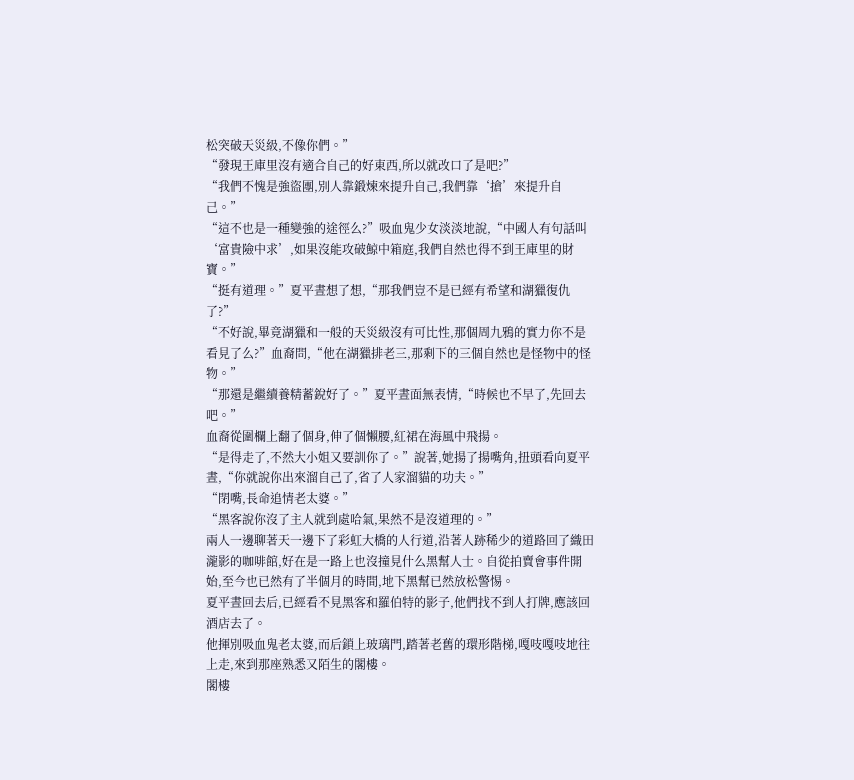松突破天災級,不像你們。”
“發現王庫里沒有適合自己的好東西,所以就改口了是吧?”
“我們不愧是強盜團,別人靠鍛煉來提升自己,我們靠‘搶’來提升自己。”
“這不也是一種變強的途徑么?”吸血鬼少女淡淡地說,“中國人有句話叫‘富貴險中求’,如果沒能攻破鯨中箱庭,我們自然也得不到王庫里的財寶。”
“挺有道理。”夏平晝想了想,“那我們豈不是已經有希望和湖獵復仇了?”
“不好說,畢竟湖獵和一般的天災級沒有可比性,那個周九鴉的實力你不是看見了么?”血裔問,“他在湖獵排老三,那剩下的三個自然也是怪物中的怪物。”
“那還是繼續養精蓄銳好了。”夏平晝面無表情,“時候也不早了,先回去吧。”
血裔從圍欄上翻了個身,伸了個懶腰,紅裙在海風中飛揚。
“是得走了,不然大小姐又要訓你了。”說著,她揚了揚嘴角,扭頭看向夏平晝,“你就說你出來溜自己了,省了人家溜貓的功夫。”
“閉嘴,長命追情老太婆。”
“黑客說你沒了主人就到處哈氣,果然不是沒道理的。”
兩人一邊聊著天一邊下了彩虹大橋的人行道,沿著人跡稀少的道路回了織田瀧影的咖啡館,好在是一路上也沒撞見什么黑幫人士。自從拍賣會事件開始,至今也已然有了半個月的時間,地下黑幫已然放松警惕。
夏平晝回去后,已經看不見黑客和羅伯特的影子,他們找不到人打牌,應該回酒店去了。
他揮別吸血鬼老太婆,而后鎖上玻璃門,踏著老舊的環形階梯,嘎吱嘎吱地往上走,來到那座熟悉又陌生的閣樓。
閣樓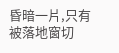昏暗一片,只有被落地窗切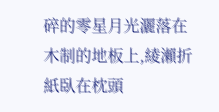碎的零星月光灑落在木制的地板上,綾瀨折紙臥在枕頭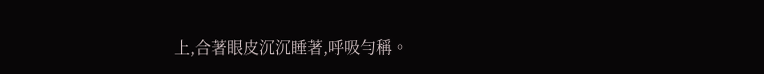上,合著眼皮沉沉睡著,呼吸勻稱。